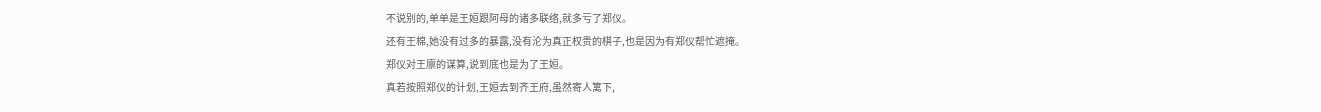不说别的,单单是王姮跟阿母的诸多联络,就多亏了郑仪。
还有王棉,她没有过多的暴露,没有沦为真正权贵的棋子,也是因为有郑仪帮忙遮掩。
郑仪对王廪的谋算,说到底也是为了王姮。
真若按照郑仪的计划,王姮去到齐王府,虽然寄人篱下,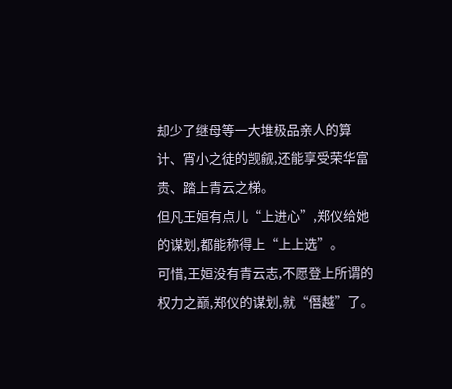却少了继母等一大堆极品亲人的算计、宵小之徒的觊觎,还能享受荣华富贵、踏上青云之梯。
但凡王姮有点儿“上进心”,郑仪给她的谋划,都能称得上“上上选”。
可惜,王姮没有青云志,不愿登上所谓的权力之巅,郑仪的谋划,就“僭越”了。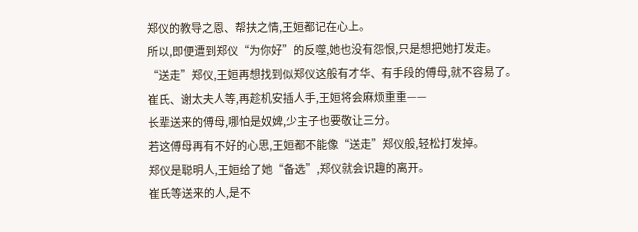郑仪的教导之恩、帮扶之情,王姮都记在心上。
所以,即便遭到郑仪“为你好”的反噬,她也没有怨恨,只是想把她打发走。
“送走”郑仪,王姮再想找到似郑仪这般有才华、有手段的傅母,就不容易了。
崔氏、谢太夫人等,再趁机安插人手,王姮将会麻烦重重——
长辈送来的傅母,哪怕是奴婢,少主子也要敬让三分。
若这傅母再有不好的心思,王姮都不能像“送走”郑仪般,轻松打发掉。
郑仪是聪明人,王姮给了她“备选”,郑仪就会识趣的离开。
崔氏等送来的人,是不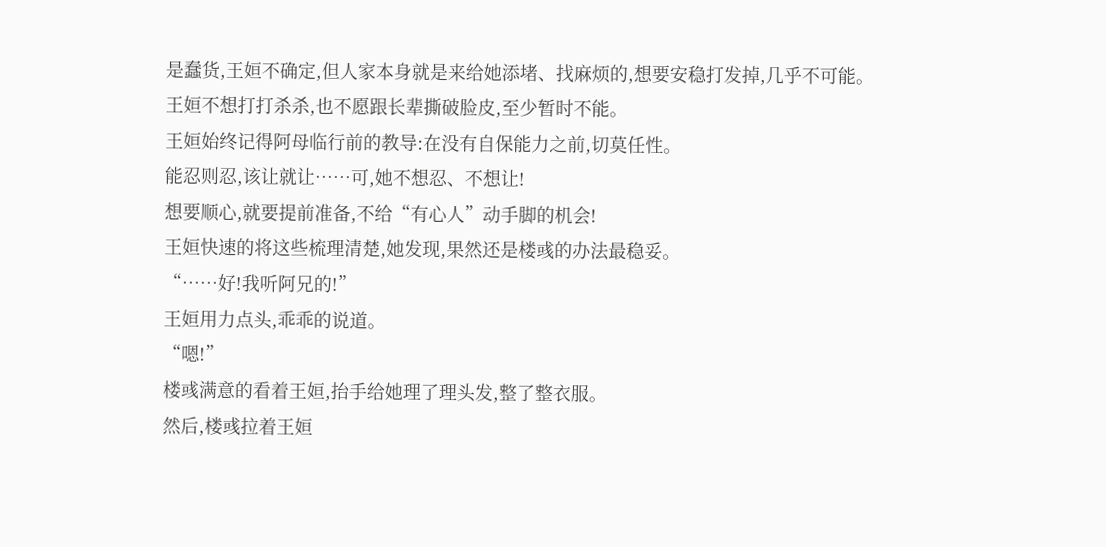是蠢货,王姮不确定,但人家本身就是来给她添堵、找麻烦的,想要安稳打发掉,几乎不可能。
王姮不想打打杀杀,也不愿跟长辈撕破脸皮,至少暂时不能。
王姮始终记得阿母临行前的教导:在没有自保能力之前,切莫任性。
能忍则忍,该让就让……可,她不想忍、不想让!
想要顺心,就要提前准备,不给“有心人”动手脚的机会!
王姮快速的将这些梳理清楚,她发现,果然还是楼彧的办法最稳妥。
“……好!我听阿兄的!”
王姮用力点头,乖乖的说道。
“嗯!”
楼彧满意的看着王姮,抬手给她理了理头发,整了整衣服。
然后,楼彧拉着王姮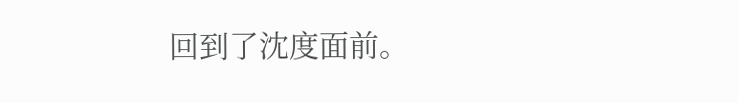回到了沈度面前。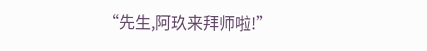“先生,阿玖来拜师啦!”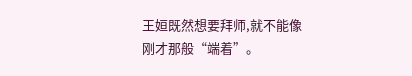王姮既然想要拜师,就不能像刚才那般“端着”。